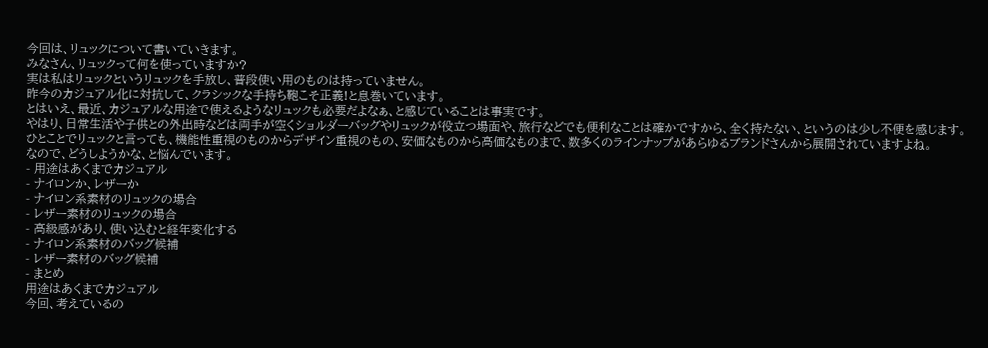今回は、リュックについて書いていきます。
みなさん、リュックって何を使っていますか?
実は私はリュックというリュックを手放し、普段使い用のものは持っていません。
昨今のカジュアル化に対抗して、クラシックな手持ち鞄こそ正義!と息巻いています。
とはいえ、最近、カジュアルな用途で使えるようなリュックも必要だよなぁ、と感じていることは事実です。
やはり、日常生活や子供との外出時などは両手が空くショルダーバッグやリュックが役立つ場面や、旅行などでも便利なことは確かですから、全く持たない、というのは少し不便を感じます。
ひとことでリュックと言っても、機能性重視のものからデザイン重視のもの、安価なものから高価なものまで、数多くのラインナップがあらゆるブランドさんから展開されていますよね。
なので、どうしようかな、と悩んでいます。
- 用途はあくまでカジュアル
- ナイロンか、レザーか
- ナイロン系素材のリュックの場合
- レザー素材のリュックの場合
- 高級感があり、使い込むと経年変化する
- ナイロン系素材のバッグ候補
- レザー素材のバッグ候補
- まとめ
用途はあくまでカジュアル
今回、考えているの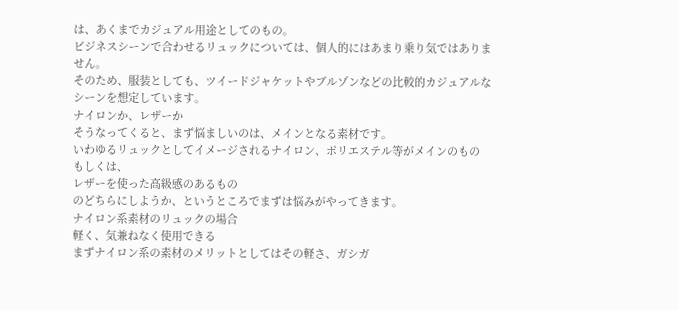は、あくまでカジュアル用途としてのもの。
ビジネスシーンで合わせるリュックについては、個人的にはあまり乗り気ではありません。
そのため、服装としても、ツイードジャケットやブルゾンなどの比較的カジュアルなシーンを想定しています。
ナイロンか、レザーか
そうなってくると、まず悩ましいのは、メインとなる素材です。
いわゆるリュックとしてイメージされるナイロン、ポリエステル等がメインのもの
もしくは、
レザーを使った高級感のあるもの
のどちらにしようか、というところでまずは悩みがやってきます。
ナイロン系素材のリュックの場合
軽く、気兼ねなく使用できる
まずナイロン系の素材のメリットとしてはその軽さ、ガシガ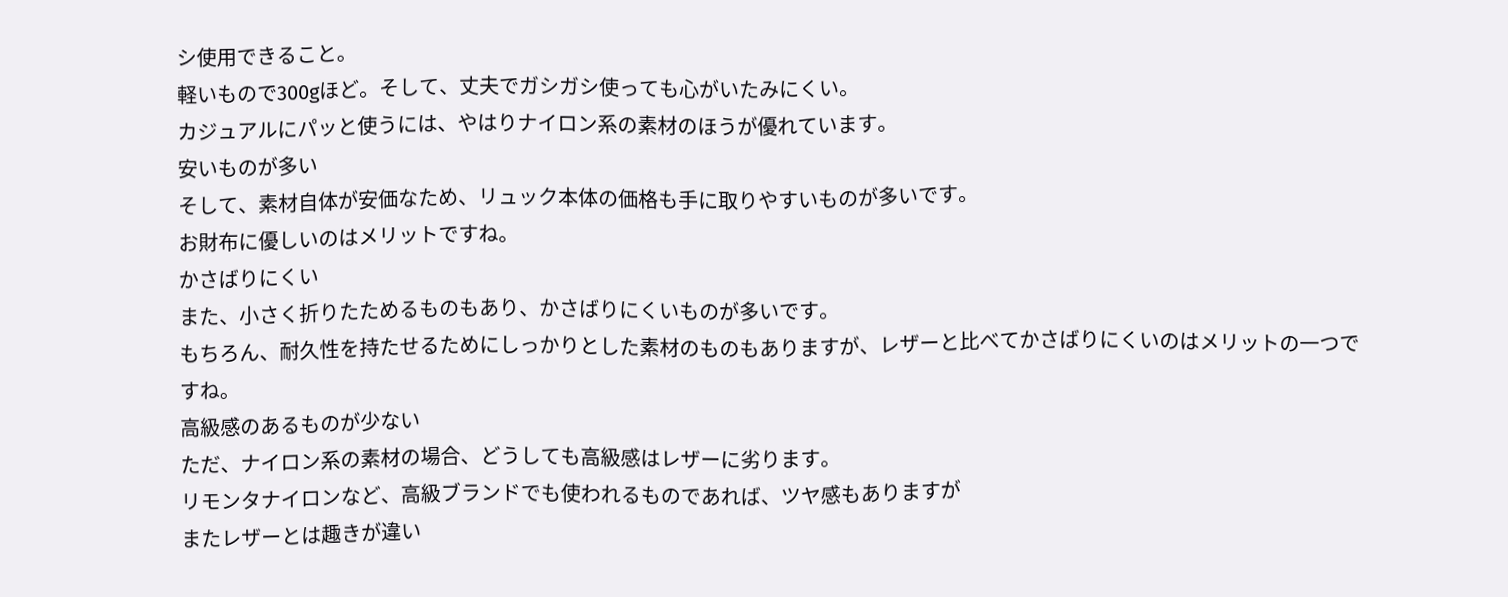シ使用できること。
軽いもので300gほど。そして、丈夫でガシガシ使っても心がいたみにくい。
カジュアルにパッと使うには、やはりナイロン系の素材のほうが優れています。
安いものが多い
そして、素材自体が安価なため、リュック本体の価格も手に取りやすいものが多いです。
お財布に優しいのはメリットですね。
かさばりにくい
また、小さく折りたためるものもあり、かさばりにくいものが多いです。
もちろん、耐久性を持たせるためにしっかりとした素材のものもありますが、レザーと比べてかさばりにくいのはメリットの一つですね。
高級感のあるものが少ない
ただ、ナイロン系の素材の場合、どうしても高級感はレザーに劣ります。
リモンタナイロンなど、高級ブランドでも使われるものであれば、ツヤ感もありますが
またレザーとは趣きが違い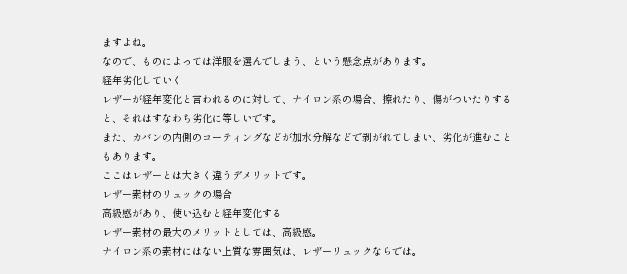ますよね。
なので、ものによっては洋服を選んでしまう、という懸念点があります。
経年劣化していく
レザーが経年変化と言われるのに対して、ナイロン系の場合、擦れたり、傷がついたりすると、それはすなわち劣化に等しいです。
また、カバンの内側のコーティングなどが加水分解などで剥がれてしまい、劣化が進むこともあります。
ここはレザーとは大きく違うデメリットです。
レザー素材のリュックの場合
高級感があり、使い込むと経年変化する
レザー素材の最大のメリットとしては、高級感。
ナイロン系の素材にはない上質な雰囲気は、レザーリュックならでは。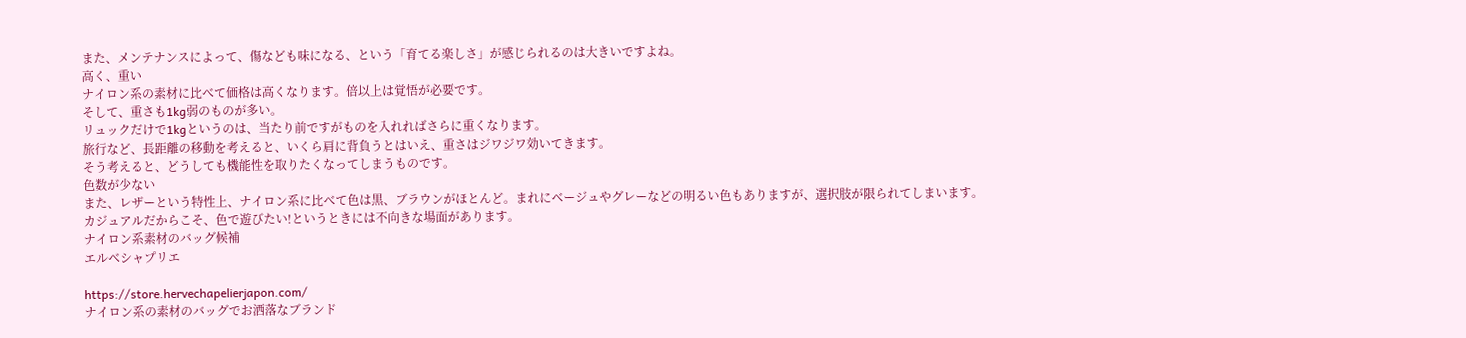また、メンテナンスによって、傷なども味になる、という「育てる楽しさ」が感じられるのは大きいですよね。
高く、重い
ナイロン系の素材に比べて価格は高くなります。倍以上は覚悟が必要です。
そして、重さも1kg弱のものが多い。
リュックだけで1kgというのは、当たり前ですがものを入れればさらに重くなります。
旅行など、長距離の移動を考えると、いくら肩に背負うとはいえ、重さはジワジワ効いてきます。
そう考えると、どうしても機能性を取りたくなってしまうものです。
色数が少ない
また、レザーという特性上、ナイロン系に比べて色は黒、ブラウンがほとんど。まれにベージュやグレーなどの明るい色もありますが、選択肢が限られてしまいます。
カジュアルだからこそ、色で遊びたい!というときには不向きな場面があります。
ナイロン系素材のバッグ候補
エルベシャプリエ

https://store.hervechapelierjapon.com/
ナイロン系の素材のバッグでお洒落なブランド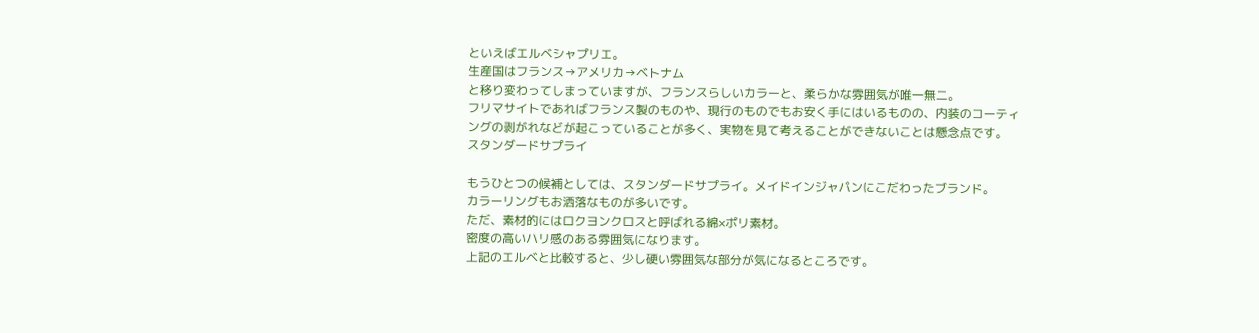といえばエルベシャプリエ。
生産国はフランス→アメリカ→ベトナム
と移り変わってしまっていますが、フランスらしいカラーと、柔らかな雰囲気が唯一無二。
フリマサイトであればフランス製のものや、現行のものでもお安く手にはいるものの、内装のコーティングの剥がれなどが起こっていることが多く、実物を見て考えることができないことは懸念点です。
スタンダードサプライ

もうひとつの候補としては、スタンダードサプライ。メイドインジャパンにこだわったブランド。
カラーリングもお洒落なものが多いです。
ただ、素材的にはロクヨンクロスと呼ばれる綿×ポリ素材。
密度の高いハリ感のある雰囲気になります。
上記のエルベと比較すると、少し硬い雰囲気な部分が気になるところです。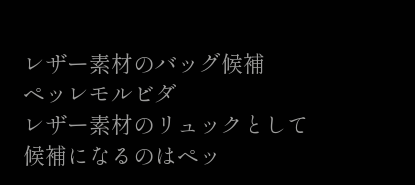レザー素材のバッグ候補
ペッレモルビダ
レザー素材のリュックとして候補になるのはペッ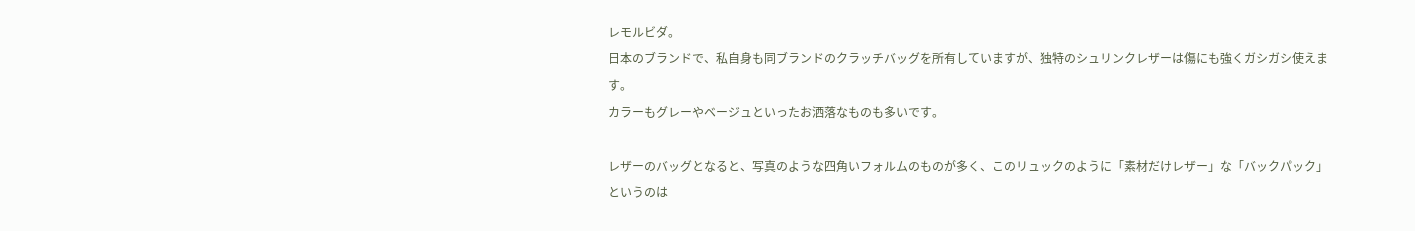レモルビダ。
日本のブランドで、私自身も同ブランドのクラッチバッグを所有していますが、独特のシュリンクレザーは傷にも強くガシガシ使えます。
カラーもグレーやベージュといったお洒落なものも多いです。

レザーのバッグとなると、写真のような四角いフォルムのものが多く、このリュックのように「素材だけレザー」な「バックパック」というのは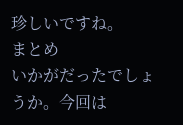珍しいですね。
まとめ
いかがだったでしょうか。今回は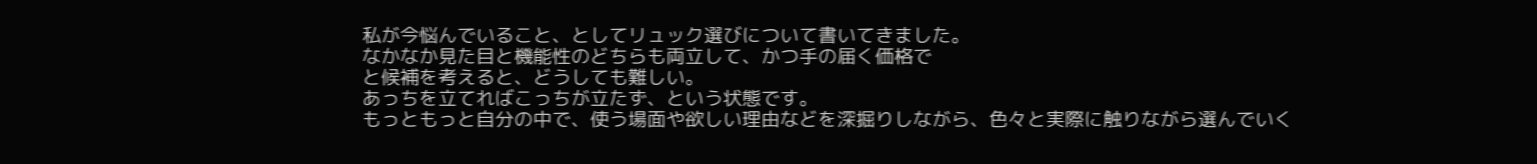私が今悩んでいること、としてリュック選びについて書いてきました。
なかなか見た目と機能性のどちらも両立して、かつ手の届く価格で
と候補を考えると、どうしても難しい。
あっちを立てればこっちが立たず、という状態です。
もっともっと自分の中で、使う場面や欲しい理由などを深掘りしながら、色々と実際に触りながら選んでいく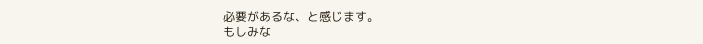必要があるな、と感じます。
もしみな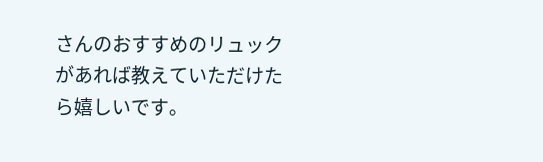さんのおすすめのリュックがあれば教えていただけたら嬉しいです。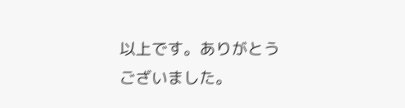以上です。ありがとうございました。